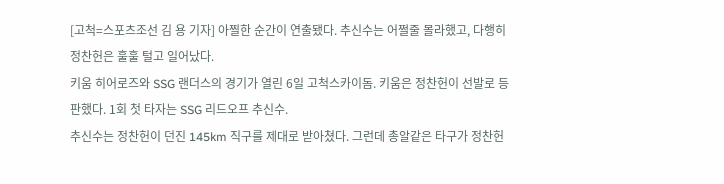[고척=스포츠조선 김 용 기자] 아찔한 순간이 연출됐다. 추신수는 어쩔줄 몰라했고, 다행히 정찬헌은 훌훌 털고 일어났다.
키움 히어로즈와 SSG 랜더스의 경기가 열린 6일 고척스카이돔. 키움은 정찬헌이 선발로 등판했다. 1회 첫 타자는 SSG 리드오프 추신수.
추신수는 정찬헌이 던진 145km 직구를 제대로 받아쳤다. 그런데 총알같은 타구가 정찬헌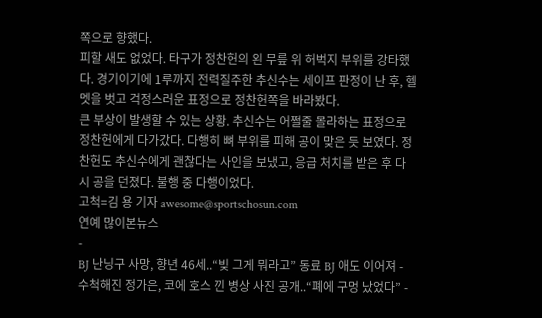쪽으로 향했다.
피할 새도 없었다. 타구가 정찬헌의 왼 무릎 위 허벅지 부위를 강타했다. 경기이기에 1루까지 전력질주한 추신수는 세이프 판정이 난 후, 헬멧을 벗고 걱정스러운 표정으로 정찬헌쪽을 바라봤다.
큰 부상이 발생할 수 있는 상황. 추신수는 어쩔줄 몰라하는 표정으로 정찬헌에게 다가갔다. 다행히 뼈 부위를 피해 공이 맞은 듯 보였다. 정찬헌도 추신수에게 괜찮다는 사인을 보냈고, 응급 처치를 받은 후 다시 공을 던졌다. 불행 중 다행이었다.
고척=김 용 기자 awesome@sportschosun.com
연예 많이본뉴스
-
BJ 난닝구 사망, 향년 46세..“빚 그게 뭐라고” 동료 BJ 애도 이어져 -
수척해진 정가은, 코에 호스 낀 병상 사진 공개..“폐에 구멍 났었다” -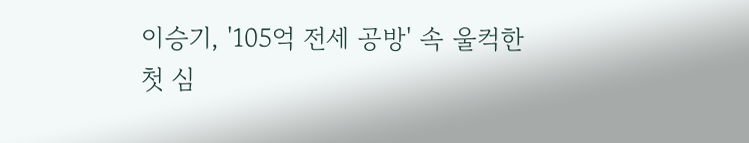이승기, '105억 전세 공방' 속 울컥한 첫 심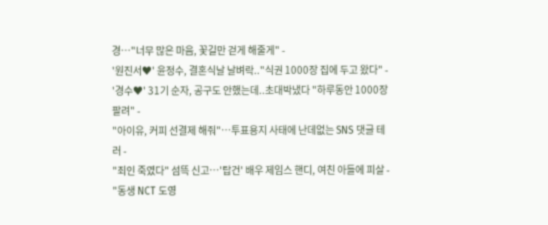경…"너무 많은 마음, 꽃길만 걷게 해줄게" -
'원진서♥' 윤정수, 결혼식날 날벼락.."식권 1000장 집에 두고 왔다" -
'경수♥' 31기 순자, 공구도 안했는데..초대박냈다 "하루동안 1000장 팔려" -
"아이유, 커피 선결제 해줘"…투표용지 사태에 난데없는 SNS 댓글 테러 -
"죄인 죽였다" 섬뜩 신고…'탑건' 배우 제임스 핸디, 여친 아들에 피살 -
"동생 NCT 도영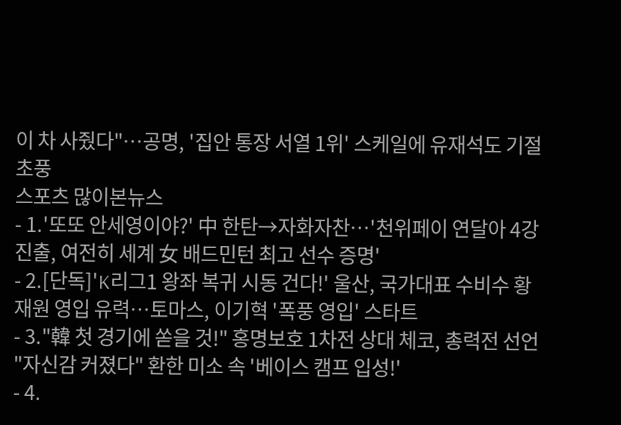이 차 사줬다"…공명, '집안 통장 서열 1위' 스케일에 유재석도 기절초풍
스포츠 많이본뉴스
- 1.'또또 안세영이야?' 中 한탄→자화자찬…'천위페이 연달아 4강 진출, 여전히 세계 女 배드민턴 최고 선수 증명'
- 2.[단독]'K리그1 왕좌 복귀 시동 건다!' 울산, 국가대표 수비수 황재원 영입 유력…토마스, 이기혁 '폭풍 영입' 스타트
- 3."韓 첫 경기에 쏟을 것!" 홍명보호 1차전 상대 체코, 총력전 선언 "자신감 커졌다" 환한 미소 속 '베이스 캠프 입성!'
- 4.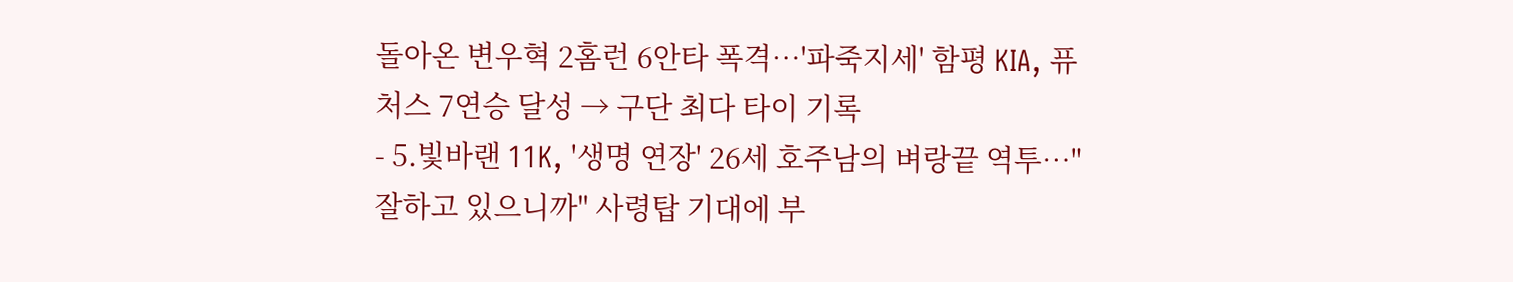돌아온 변우혁 2홈런 6안타 폭격…'파죽지세' 함평 KIA, 퓨처스 7연승 달성 → 구단 최다 타이 기록
- 5.빛바랜 11K, '생명 연장' 26세 호주남의 벼랑끝 역투…"잘하고 있으니까" 사령탑 기대에 부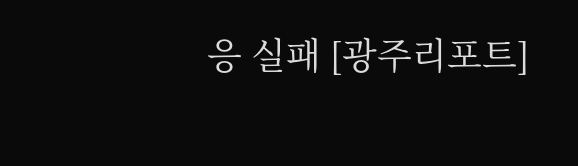응 실패 [광주리포트]